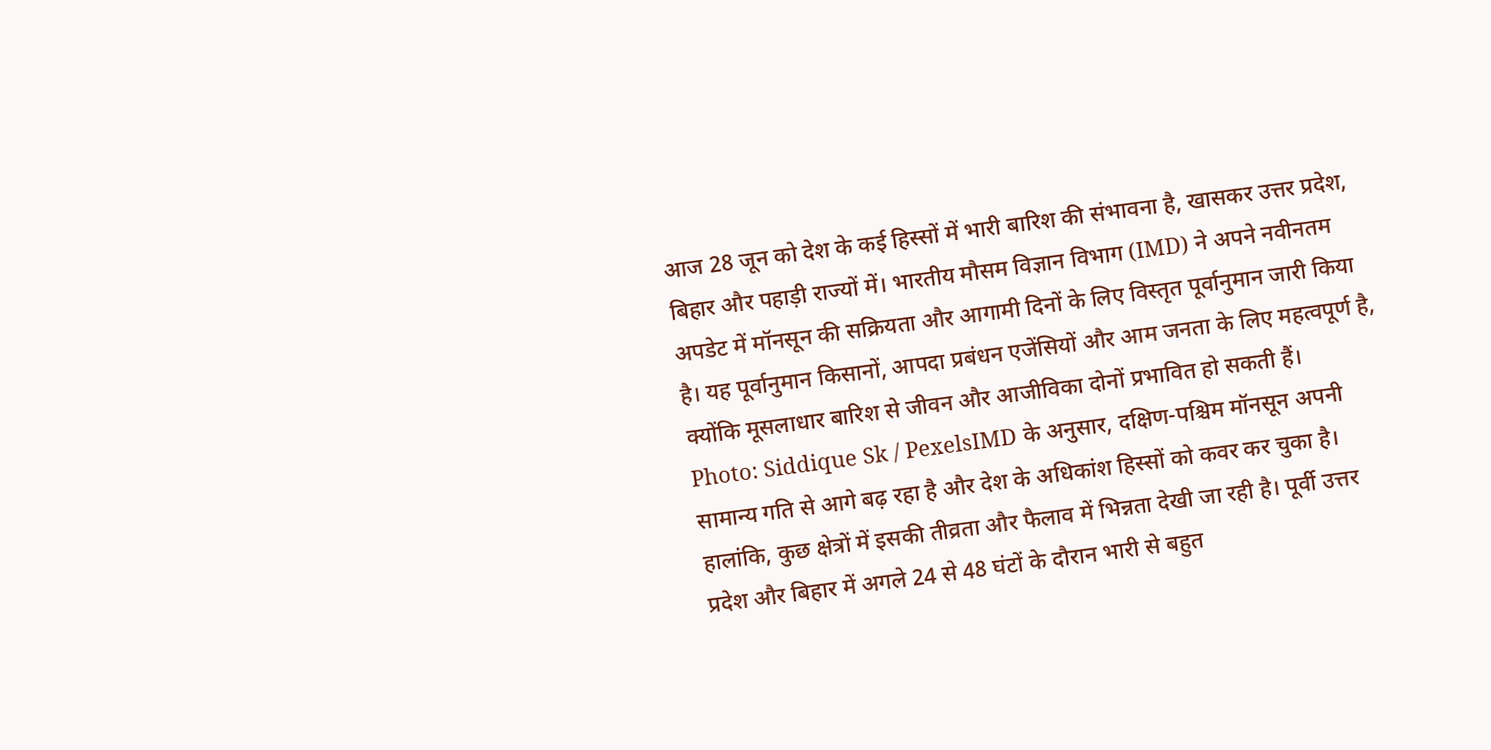आज 28 जून को देश के कई हिस्सों में भारी बारिश की संभावना है, खासकर उत्तर प्रदेश, बिहार और पहाड़ी राज्यों में। भारतीय मौसम विज्ञान विभाग (IMD) ने अपने नवीनतम अपडेट में मॉनसून की सक्रियता और आगामी दिनों के लिए विस्तृत पूर्वानुमान जारी किया है। यह पूर्वानुमान किसानों, आपदा प्रबंधन एजेंसियों और आम जनता के लिए महत्वपूर्ण है, क्योंकि मूसलाधार बारिश से जीवन और आजीविका दोनों प्रभावित हो सकती हैं।
Photo: Siddique Sk / PexelsIMD के अनुसार, दक्षिण-पश्चिम मॉनसून अपनी सामान्य गति से आगे बढ़ रहा है और देश के अधिकांश हिस्सों को कवर कर चुका है। हालांकि, कुछ क्षेत्रों में इसकी तीव्रता और फैलाव में भिन्नता देखी जा रही है। पूर्वी उत्तर प्रदेश और बिहार में अगले 24 से 48 घंटों के दौरान भारी से बहुत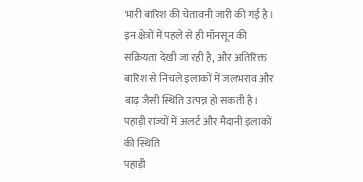भारी बारिश की चेतावनी जारी की गई है। इन क्षेत्रों में पहले से ही मॉनसून की सक्रियता देखी जा रही है, और अतिरिक्त बारिश से निचले इलाकों में जलभराव और बाढ़ जैसी स्थिति उत्पन्न हो सकती है।
पहाड़ी राज्यों में अलर्ट और मैदानी इलाकों की स्थिति
पहाड़ी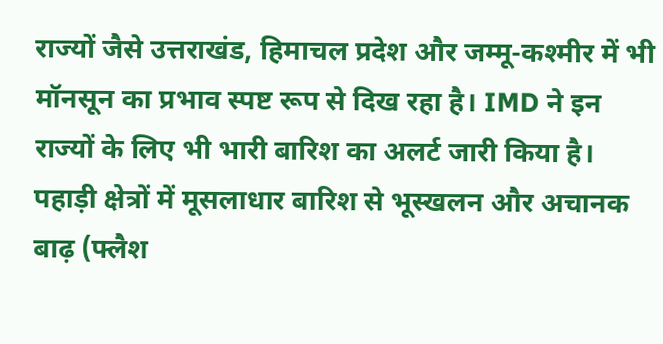राज्यों जैसे उत्तराखंड, हिमाचल प्रदेश और जम्मू-कश्मीर में भी मॉनसून का प्रभाव स्पष्ट रूप से दिख रहा है। IMD ने इन राज्यों के लिए भी भारी बारिश का अलर्ट जारी किया है। पहाड़ी क्षेत्रों में मूसलाधार बारिश से भूस्खलन और अचानक बाढ़ (फ्लैश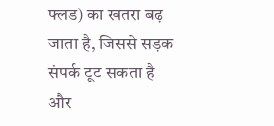फ्लड) का खतरा बढ़ जाता है, जिससे सड़क संपर्क टूट सकता है और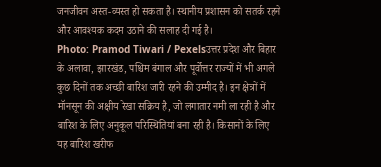जनजीवन अस्त-व्यस्त हो सकता है। स्थानीय प्रशासन को सतर्क रहने और आवश्यक कदम उठाने की सलाह दी गई है।
Photo: Pramod Tiwari / Pexelsउत्तर प्रदेश और बिहार के अलावा, झारखंड, पश्चिम बंगाल और पूर्वोत्तर राज्यों में भी अगले कुछ दिनों तक अच्छी बारिश जारी रहने की उम्मीद है। इन क्षेत्रों में मॉनसून की अक्षीय रेखा सक्रिय है, जो लगातार नमी ला रही है और बारिश के लिए अनुकूल परिस्थितियां बना रही है। किसानों के लिए यह बारिश खरीफ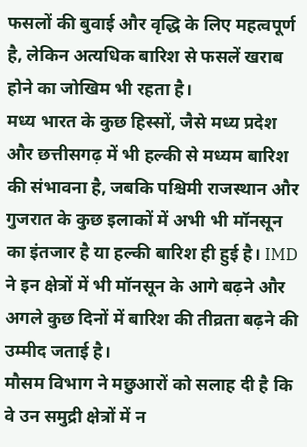फसलों की बुवाई और वृद्धि के लिए महत्वपूर्ण है, लेकिन अत्यधिक बारिश से फसलें खराब होने का जोखिम भी रहता है।
मध्य भारत के कुछ हिस्सों, जैसे मध्य प्रदेश और छत्तीसगढ़ में भी हल्की से मध्यम बारिश की संभावना है, जबकि पश्चिमी राजस्थान और गुजरात के कुछ इलाकों में अभी भी मॉनसून का इंतजार है या हल्की बारिश ही हुई है। IMD ने इन क्षेत्रों में भी मॉनसून के आगे बढ़ने और अगले कुछ दिनों में बारिश की तीव्रता बढ़ने की उम्मीद जताई है।
मौसम विभाग ने मछुआरों को सलाह दी है कि वे उन समुद्री क्षेत्रों में न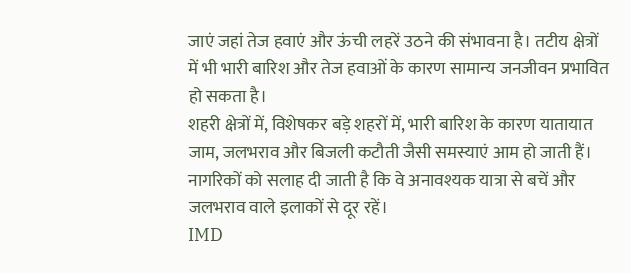जाएं जहां तेज हवाएं और ऊंची लहरें उठने की संभावना है। तटीय क्षेत्रों में भी भारी बारिश और तेज हवाओं के कारण सामान्य जनजीवन प्रभावित हो सकता है।
शहरी क्षेत्रों में, विशेषकर बड़े शहरों में, भारी बारिश के कारण यातायात जाम, जलभराव और बिजली कटौती जैसी समस्याएं आम हो जाती हैं। नागरिकों को सलाह दी जाती है कि वे अनावश्यक यात्रा से बचें और जलभराव वाले इलाकों से दूर रहें।
IMD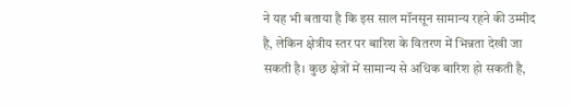ने यह भी बताया है कि इस साल मॉनसून सामान्य रहने की उम्मीद है, लेकिन क्षेत्रीय स्तर पर बारिश के वितरण में भिन्नता देखी जा सकती है। कुछ क्षेत्रों में सामान्य से अधिक बारिश हो सकती है,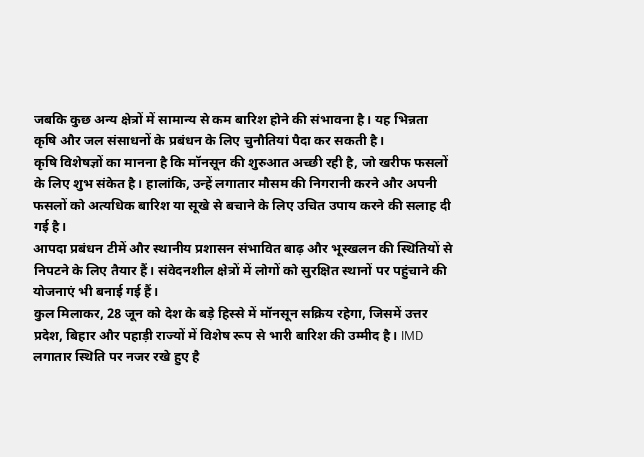जबकि कुछ अन्य क्षेत्रों में सामान्य से कम बारिश होने की संभावना है। यह भिन्नता कृषि और जल संसाधनों के प्रबंधन के लिए चुनौतियां पैदा कर सकती है।
कृषि विशेषज्ञों का मानना है कि मॉनसून की शुरुआत अच्छी रही है, जो खरीफ फसलों के लिए शुभ संकेत है। हालांकि, उन्हें लगातार मौसम की निगरानी करने और अपनी फसलों को अत्यधिक बारिश या सूखे से बचाने के लिए उचित उपाय करने की सलाह दी गई है।
आपदा प्रबंधन टीमें और स्थानीय प्रशासन संभावित बाढ़ और भूस्खलन की स्थितियों से निपटने के लिए तैयार हैं। संवेदनशील क्षेत्रों में लोगों को सुरक्षित स्थानों पर पहुंचाने की योजनाएं भी बनाई गई हैं।
कुल मिलाकर, 28 जून को देश के बड़े हिस्से में मॉनसून सक्रिय रहेगा, जिसमें उत्तर प्रदेश, बिहार और पहाड़ी राज्यों में विशेष रूप से भारी बारिश की उम्मीद है। IMD लगातार स्थिति पर नजर रखे हुए है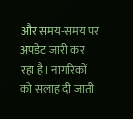और समय-समय पर अपडेट जारी कर रहा है। नागरिकों को सलाह दी जाती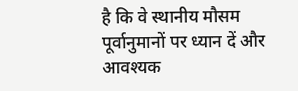है कि वे स्थानीय मौसम पूर्वानुमानों पर ध्यान दें और आवश्यक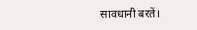सावधानी बरतें।